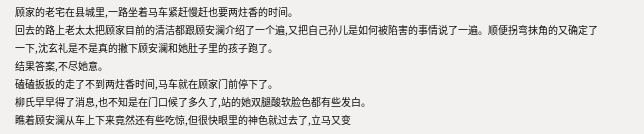顾家的老宅在县城里,一路坐着马车紧赶慢赶也要两炷香的时间。
回去的路上老太太把顾家目前的清洁都跟顾安澜介绍了一个遍,又把自己孙儿是如何被陷害的事情说了一遍。顺便拐弯抹角的又确定了一下,沈玄礼是不是真的撇下顾安澜和她肚子里的孩子跑了。
结果答案,不尽她意。
磕磕扳扳的走了不到两炷香时间,马车就在顾家门前停下了。
柳氏早早得了消息,也不知是在门口候了多久了,站的她双腿酸软脸色都有些发白。
瞧着顾安澜从车上下来竟然还有些吃惊,但很快眼里的神色就过去了,立马又变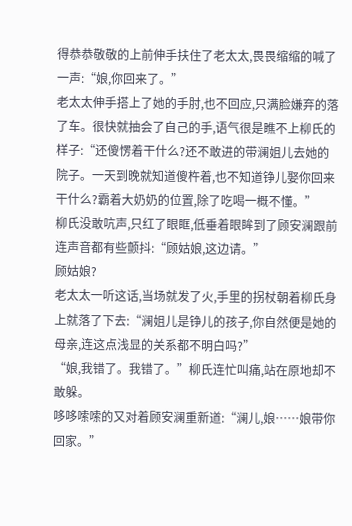得恭恭敬敬的上前伸手扶住了老太太,畏畏缩缩的喊了一声:“娘,你回来了。”
老太太伸手搭上了她的手肘,也不回应,只满脸嫌弃的落了车。很快就抽会了自己的手,语气很是瞧不上柳氏的样子:“还傻愣着干什么?还不敢进的带澜姐儿去她的院子。一天到晚就知道傻杵着,也不知道铮儿娶你回来干什么?霸着大奶奶的位置,除了吃喝一概不懂。”
柳氏没敢吭声,只红了眼眶,低垂着眼眸到了顾安澜跟前连声音都有些颤抖:“顾姑娘,这边请。”
顾姑娘?
老太太一听这话,当场就发了火,手里的拐杖朝着柳氏身上就落了下去:“澜姐儿是铮儿的孩子,你自然便是她的母亲,连这点浅显的关系都不明白吗?”
“娘,我错了。我错了。”柳氏连忙叫痛,站在原地却不敢躲。
哆哆嗦嗦的又对着顾安澜重新道:“澜儿,娘……娘带你回家。”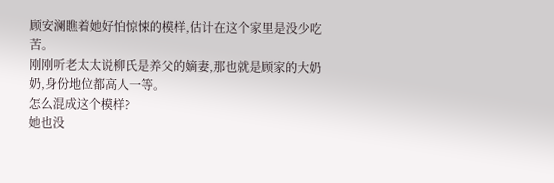顾安澜瞧着她好怕惊悚的模样,估计在这个家里是没少吃苦。
刚刚听老太太说柳氏是养父的嫡妻,那也就是顾家的大奶奶,身份地位都高人一等。
怎么混成这个模样?
她也没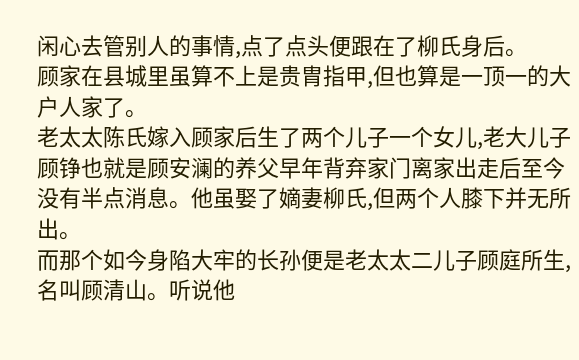闲心去管别人的事情,点了点头便跟在了柳氏身后。
顾家在县城里虽算不上是贵胄指甲,但也算是一顶一的大户人家了。
老太太陈氏嫁入顾家后生了两个儿子一个女儿,老大儿子顾铮也就是顾安澜的养父早年背弃家门离家出走后至今没有半点消息。他虽娶了嫡妻柳氏,但两个人膝下并无所出。
而那个如今身陷大牢的长孙便是老太太二儿子顾庭所生,名叫顾清山。听说他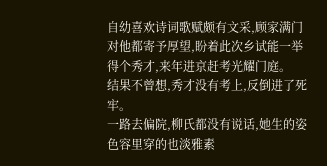自幼喜欢诗词歌赋颇有文采,顾家满门对他都寄予厚望,盼着此次乡试能一举得个秀才,来年进京赶考光耀门庭。
结果不曾想,秀才没有考上,反倒进了死牢。
一路去偏院,柳氏都没有说话,她生的姿色容里穿的也淡雅素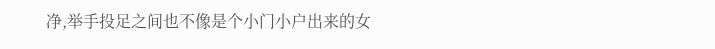净,举手投足之间也不像是个小门小户出来的女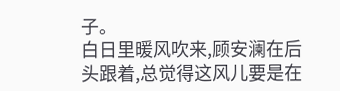子。
白日里暖风吹来,顾安澜在后头跟着,总觉得这风儿要是在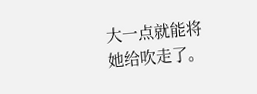大一点就能将她给吹走了。